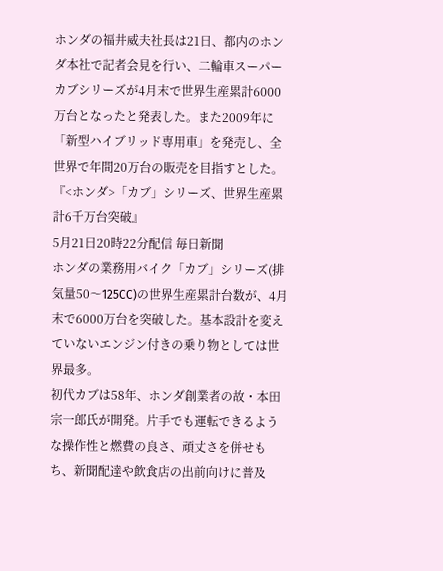ホンダの福井威夫社長は21日、都内のホンダ本社で記者会見を行い、二輪車スーパーカブシリーズが4月末で世界生産累計6000万台となったと発表した。また2009年に「新型ハイブリッド専用車」を発売し、全世界で年間20万台の販売を目指すとした。
『<ホンダ>「カブ」シリーズ、世界生産累計6千万台突破』
5月21日20時22分配信 毎日新聞
ホンダの業務用バイク「カブ」シリーズ(排気量50〜125CC)の世界生産累計台数が、4月末で6000万台を突破した。基本設計を変えていないエンジン付きの乗り物としては世界最多。
初代カブは58年、ホンダ創業者の故・本田宗一郎氏が開発。片手でも運転できるような操作性と燃費の良さ、頑丈さを併せもち、新聞配達や飲食店の出前向けに普及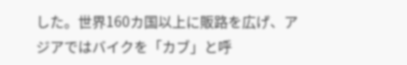した。世界160カ国以上に販路を広げ、アジアではバイクを「カブ」と呼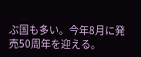ぶ国も多い。今年8月に発売50周年を迎える。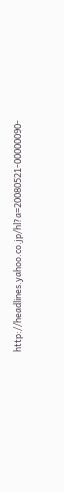http://headlines.yahoo.co.jp/hl?a=20080521-00000090-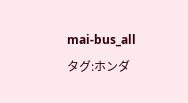mai-bus_all
タグ:ホンダ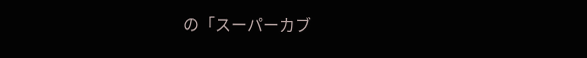の「スーパーカブ